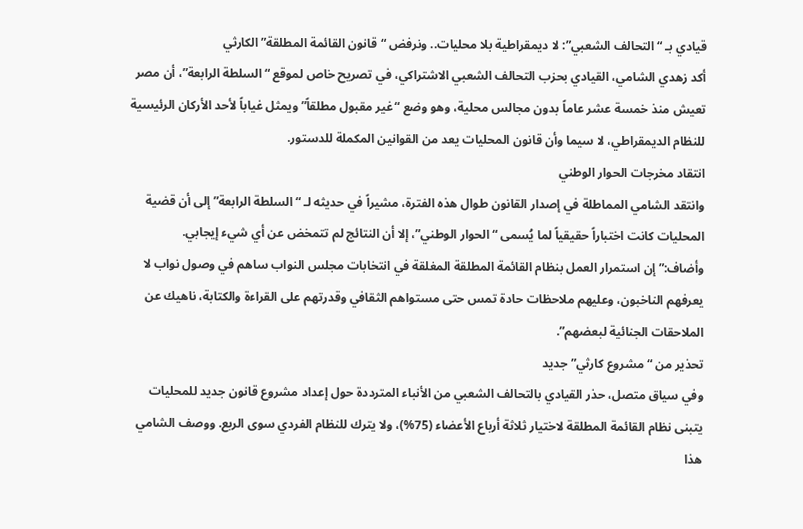قيادي بـ “التحالف الشعبي”: لا ديمقراطية بلا محليات.. ونرفض “قانون القائمة المطلقة” الكارثي
أكد زهدي الشامي، القيادي بحزب التحالف الشعبي الاشتراكي، في تصريح خاص لموقع “السلطة الرابعة”، أن مصر تعيش منذ خمسة عشر عاماً بدون مجالس محلية، وهو وضع “غير مقبول مطلقاً” ويمثل غياباً لأحد الأركان الرئيسية للنظام الديمقراطي، لا سيما وأن قانون المحليات يعد من القوانين المكملة للدستور.
انتقاد مخرجات الحوار الوطني
وانتقد الشامي المماطلة في إصدار القانون طوال هذه الفترة، مشيراً في حديثه لـ “السلطة الرابعة” إلى أن قضية المحليات كانت اختباراً حقيقياً لما يُسمى “الحوار الوطني”، إلا أن النتائج لم تتمخض عن أي شيء إيجابي. وأضاف:”إن استمرار العمل بنظام القائمة المطلقة المغلقة في انتخابات مجلس النواب ساهم في وصول نواب لا يعرفهم الناخبون، وعليهم ملاحظات حادة تمس حتى مستواهم الثقافي وقدرتهم على القراءة والكتابة، ناهيك عن الملاحقات الجنائية لبعضهم”.
تحذير من “مشروع كارثي” جديد
وفي سياق متصل، حذر القيادي بالتحالف الشعبي من الأنباء المترددة حول إعداد مشروع قانون جديد للمحليات يتبنى نظام القائمة المطلقة لاختيار ثلاثة أرباع الأعضاء (75%)، ولا يترك للنظام الفردي سوى الربع. ووصف الشامي هذا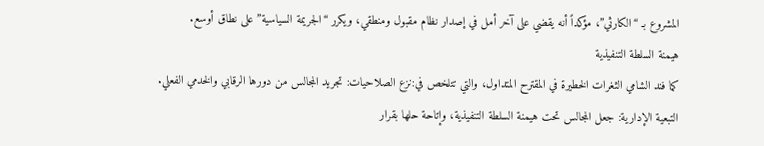المشروع بـ “الكارثي”، مؤكداً أنه يقضي على آخر أمل في إصدار نظام مقبول ومنطقي، ويكرر “الجريمة السياسية” على نطاق أوسع.
هيمنة السلطة التنفيذية
كما فند الشامي الثغرات الخطيرة في المقترح المتداول، والتي تتلخص في:نزع الصلاحيات: تجريد المجالس من دورها الرقابي والخدمي الفعلي.
التبعية الإدارية: جعل المجالس تحت هيمنة السلطة التنفيذية، وإتاحة حلها بقرار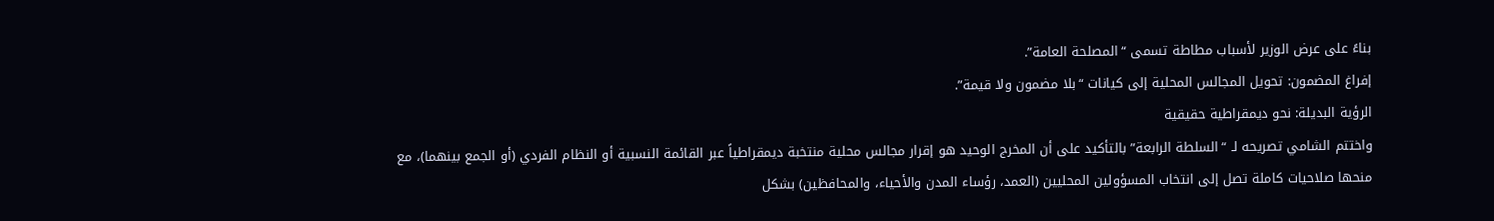بناءً على عرض الوزير لأسباب مطاطة تسمى “المصلحة العامة”.
إفراغ المضمون: تحويل المجالس المحلية إلى كيانات “بلا مضمون ولا قيمة”.
الرؤية البديلة: نحو ديمقراطية حقيقية
واختتم الشامي تصريحه لـ “السلطة الرابعة” بالتأكيد على أن المخرج الوحيد هو إقرار مجالس محلية منتخبة ديمقراطياً عبر القائمة النسبية أو النظام الفردي (أو الجمع بينهما)، مع منحها صلاحيات كاملة تصل إلى انتخاب المسؤولين المحليين (العمد، رؤساء المدن والأحياء، والمحافظين) بشكل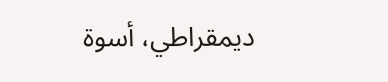ديمقراطي، أسوة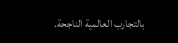بالتجارب العالمية الناجحة.